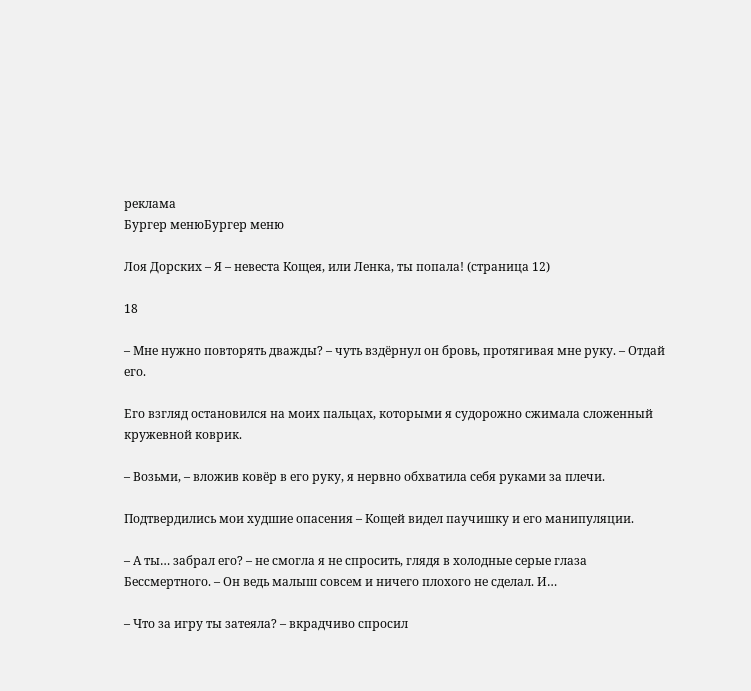реклама
Бургер менюБургер меню

Лоя Дорских – Я – невеста Кощея, или Ленка, ты попала! (страница 12)

18

– Мне нужно повторять дважды? – чуть вздёрнул он бровь, протягивая мне руку. – Отдай его.

Его взгляд остановился на моих пальцах, которыми я судорожно сжимала сложенный кружевной коврик.

– Возьми, – вложив ковёр в его руку, я нервно обхватила себя руками за плечи.

Подтвердились мои худшие опасения – Кощей видел паучишку и его манипуляции.

– А ты… забрал его? – не смогла я не спросить, глядя в холодные серые глаза Бессмертного. – Он ведь малыш совсем и ничего плохого не сделал. И…

– Что за игру ты затеяла? – вкрадчиво спросил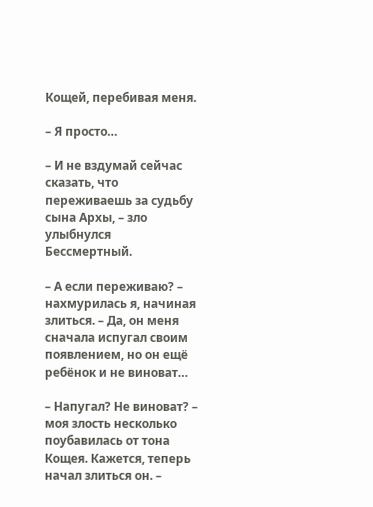Кощей, перебивая меня.

– Я просто…

– И не вздумай сейчас сказать, что переживаешь за судьбу сына Архы, – зло улыбнулся Бессмертный.

– А если переживаю? – нахмурилась я, начиная злиться. – Да, он меня сначала испугал своим появлением, но он ещё ребёнок и не виноват…

– Напугал? Не виноват? – моя злость несколько поубавилась от тона Кощея. Кажется, теперь начал злиться он. –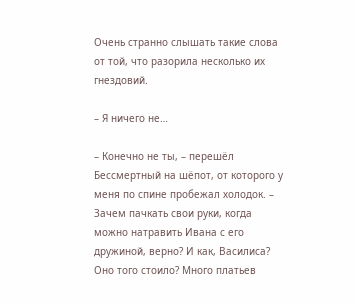Очень странно слышать такие слова от той, что разорила несколько их гнездовий.

– Я ничего не…

– Конечно не ты, – перешёл Бессмертный на шёпот, от которого у меня по спине пробежал холодок. – Зачем пачкать свои руки, когда можно натравить Ивана с его дружиной, верно? И как, Василиса? Оно того стоило? Много платьев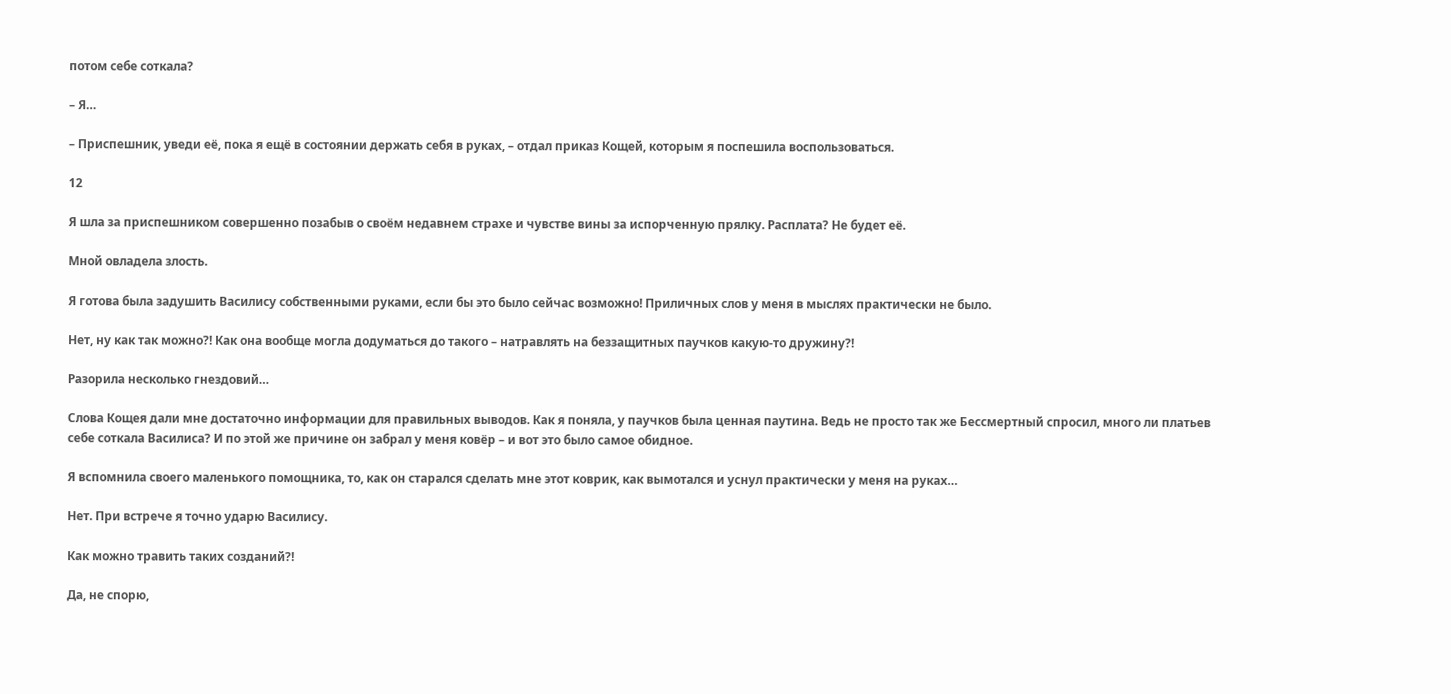потом себе соткала?

– Я…

– Приспешник, уведи её, пока я ещё в состоянии держать себя в руках, – отдал приказ Кощей, которым я поспешила воспользоваться.

12

Я шла за приспешником совершенно позабыв о своём недавнем страхе и чувстве вины за испорченную прялку. Расплата? Не будет её.

Мной овладела злость.

Я готова была задушить Василису собственными руками, если бы это было сейчас возможно! Приличных слов у меня в мыслях практически не было.

Нет, ну как так можно?! Как она вообще могла додуматься до такого – натравлять на беззащитных паучков какую-то дружину?!

Разорила несколько гнездовий…

Слова Кощея дали мне достаточно информации для правильных выводов. Как я поняла, у паучков была ценная паутина. Ведь не просто так же Бессмертный спросил, много ли платьев себе соткала Василиса? И по этой же причине он забрал у меня ковёр – и вот это было самое обидное.

Я вспомнила своего маленького помощника, то, как он старался сделать мне этот коврик, как вымотался и уснул практически у меня на руках…

Нет. При встрече я точно ударю Василису.

Как можно травить таких созданий?!

Да, не спорю,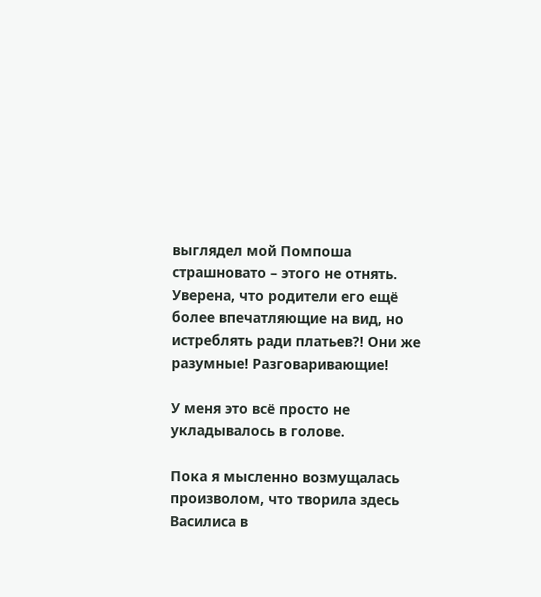выглядел мой Помпоша страшновато – этого не отнять. Уверена, что родители его ещё более впечатляющие на вид, но истреблять ради платьев?! Они же разумные! Разговаривающие!

У меня это всё просто не укладывалось в голове.

Пока я мысленно возмущалась произволом, что творила здесь Василиса в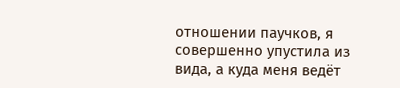отношении паучков, я совершенно упустила из вида, а куда меня ведёт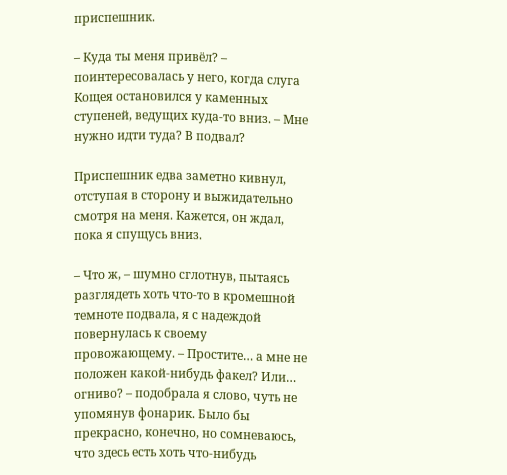приспешник.

– Куда ты меня привёл? – поинтересовалась у него, когда слуга Кощея остановился у каменных ступеней, ведущих куда-то вниз. – Мне нужно идти туда? В подвал?

Приспешник едва заметно кивнул, отступая в сторону и выжидательно смотря на меня. Кажется, он ждал, пока я спущусь вниз.

– Что ж, – шумно сглотнув, пытаясь разглядеть хоть что-то в кромешной темноте подвала, я с надеждой повернулась к своему провожающему. – Простите… а мне не положен какой-нибудь факел? Или… огниво? – подобрала я слово, чуть не упомянув фонарик. Было бы прекрасно, конечно, но сомневаюсь, что здесь есть хоть что-нибудь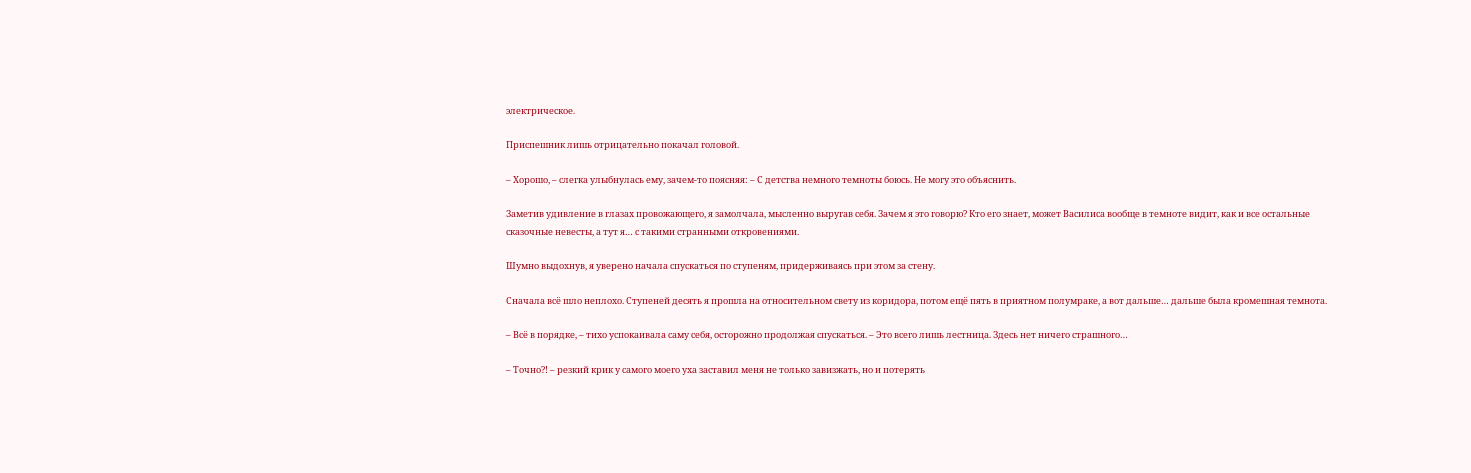электрическое.

Приспешник лишь отрицательно покачал головой.

– Хорошо, – слегка улыбнулась ему, зачем-то поясняя: – С детства немного темноты боюсь. Не могу это объяснить.

Заметив удивление в глазах провожающего, я замолчала, мысленно выругав себя. Зачем я это говорю? Кто его знает, может Василиса вообще в темноте видит, как и все остальные сказочные невесты, а тут я… с такими странными откровениями.

Шумно выдохнув, я уверено начала спускаться по ступеням, придерживаясь при этом за стену.

Сначала всё шло неплохо. Ступеней десять я прошла на относительном свету из коридора, потом ещё пять в приятном полумраке, а вот дальше… дальше была кромешная темнота.

– Всё в порядке, – тихо успокаивала саму себя, осторожно продолжая спускаться. – Это всего лишь лестница. Здесь нет ничего страшного…

– Точно?! – резкий крик у самого моего уха заставил меня не только завизжать, но и потерять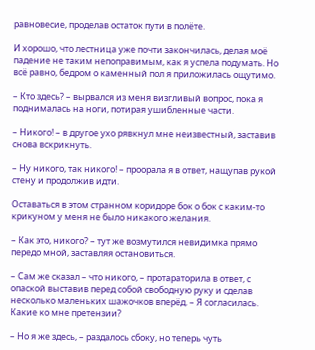равновесие, проделав остаток пути в полёте.

И хорошо, что лестница уже почти закончилась, делая моё падение не таким непоправимым, как я успела подумать. Но всё равно, бедром о каменный пол я приложилась ощутимо.

– Кто здесь? – вырвался из меня визгливый вопрос, пока я поднималась на ноги, потирая ушибленные части.

– Никого! – в другое ухо рявкнул мне неизвестный, заставив снова вскрикнуть.

– Ну никого, так никого! – проорала я в ответ, нащупав рукой стену и продолжив идти.

Оставаться в этом странном коридоре бок о бок с каким-то крикуном у меня не было никакого желания.

– Как это, никого? – тут же возмутился невидимка прямо передо мной, заставляя остановиться.

– Сам же сказал – что никого, – протараторила в ответ, с опаской выставив перед собой свободную руку и сделав несколько маленьких шажочков вперёд. – Я согласилась. Какие ко мне претензии?

– Но я же здесь, – раздалось сбоку, но теперь чуть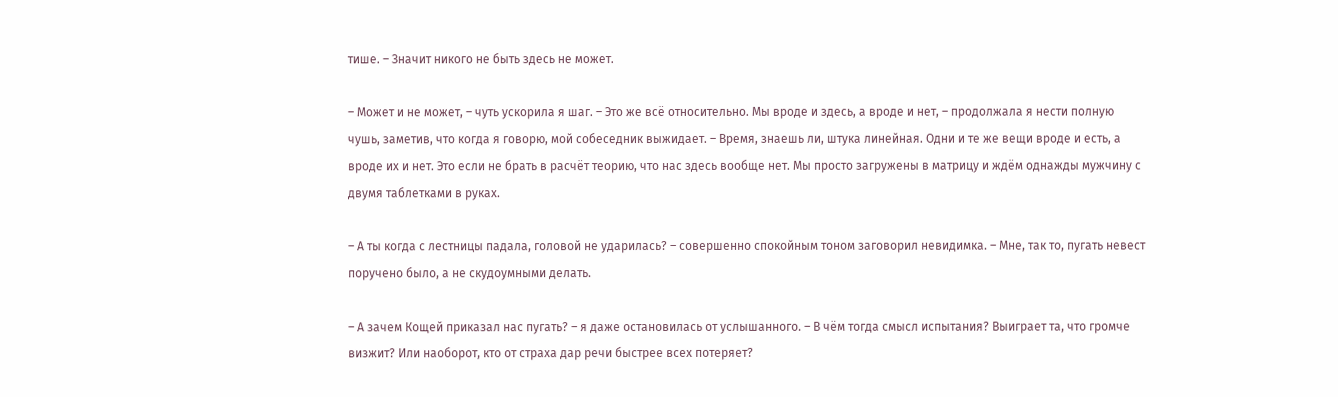тише. – Значит никого не быть здесь не может.

– Может и не может, – чуть ускорила я шаг. – Это же всё относительно. Мы вроде и здесь, а вроде и нет, – продолжала я нести полную чушь, заметив, что когда я говорю, мой собеседник выжидает. – Время, знаешь ли, штука линейная. Одни и те же вещи вроде и есть, а вроде их и нет. Это если не брать в расчёт теорию, что нас здесь вообще нет. Мы просто загружены в матрицу и ждём однажды мужчину с двумя таблетками в руках.

– А ты когда с лестницы падала, головой не ударилась? – совершенно спокойным тоном заговорил невидимка. – Мне, так то, пугать невест поручено было, а не скудоумными делать.

– А зачем Кощей приказал нас пугать? – я даже остановилась от услышанного. – В чём тогда смысл испытания? Выиграет та, что громче визжит? Или наоборот, кто от страха дар речи быстрее всех потеряет?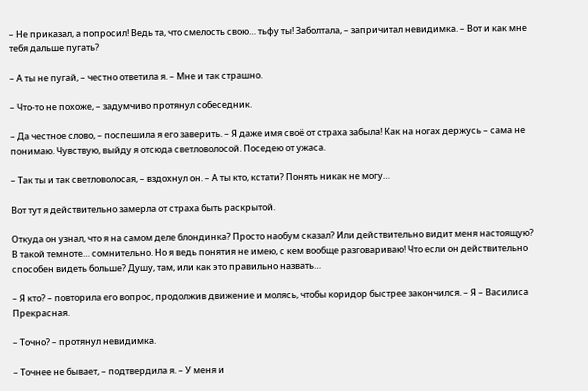– Не приказал, а попросил! Ведь та, что смелость свою… тьфу ты! Заболтала, – запричитал невидимка. – Вот и как мне тебя дальше пугать?

– А ты не пугай, – честно ответила я. – Мне и так страшно.

– Что-то не похоже, – задумчиво протянул собеседник.

– Да честное слово, – поспешила я его заверить. – Я даже имя своё от страха забыла! Как на ногах держусь – сама не понимаю. Чувствую, выйду я отсюда светловолосой. Поседею от ужаса.

– Так ты и так светловолосая, – вздохнул он. – А ты кто, кстати? Понять никак не могу…

Вот тут я действительно замерла от страха быть раскрытой.

Откуда он узнал, что я на самом деле блондинка? Просто наобум сказал? Или действительно видит меня настоящую? В такой темноте… сомнительно. Но я ведь понятия не имею, с кем вообще разговариваю! Что если он действительно способен видеть больше? Душу, там, или как это правильно назвать…

– Я кто? – повторила его вопрос, продолжив движение и молясь, чтобы коридор быстрее закончился. – Я – Василиса Прекрасная.

– Точно? – протянул невидимка.

– Точнее не бывает, – подтвердила я. – У меня и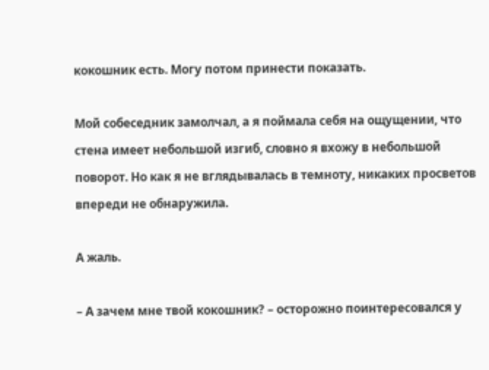кокошник есть. Могу потом принести показать.

Мой собеседник замолчал, а я поймала себя на ощущении, что стена имеет небольшой изгиб, словно я вхожу в небольшой поворот. Но как я не вглядывалась в темноту, никаких просветов впереди не обнаружила.

А жаль.

– А зачем мне твой кокошник? – осторожно поинтересовался у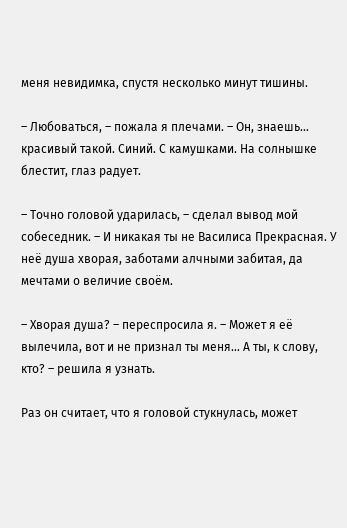меня невидимка, спустя несколько минут тишины.

– Любоваться, – пожала я плечами. – Он, знаешь… красивый такой. Синий. С камушками. На солнышке блестит, глаз радует.

– Точно головой ударилась, – сделал вывод мой собеседник. – И никакая ты не Василиса Прекрасная. У неё душа хворая, заботами алчными забитая, да мечтами о величие своём.

– Хворая душа? – переспросила я. – Может я её вылечила, вот и не признал ты меня… А ты, к слову, кто? – решила я узнать.

Раз он считает, что я головой стукнулась, может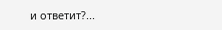и ответит?...